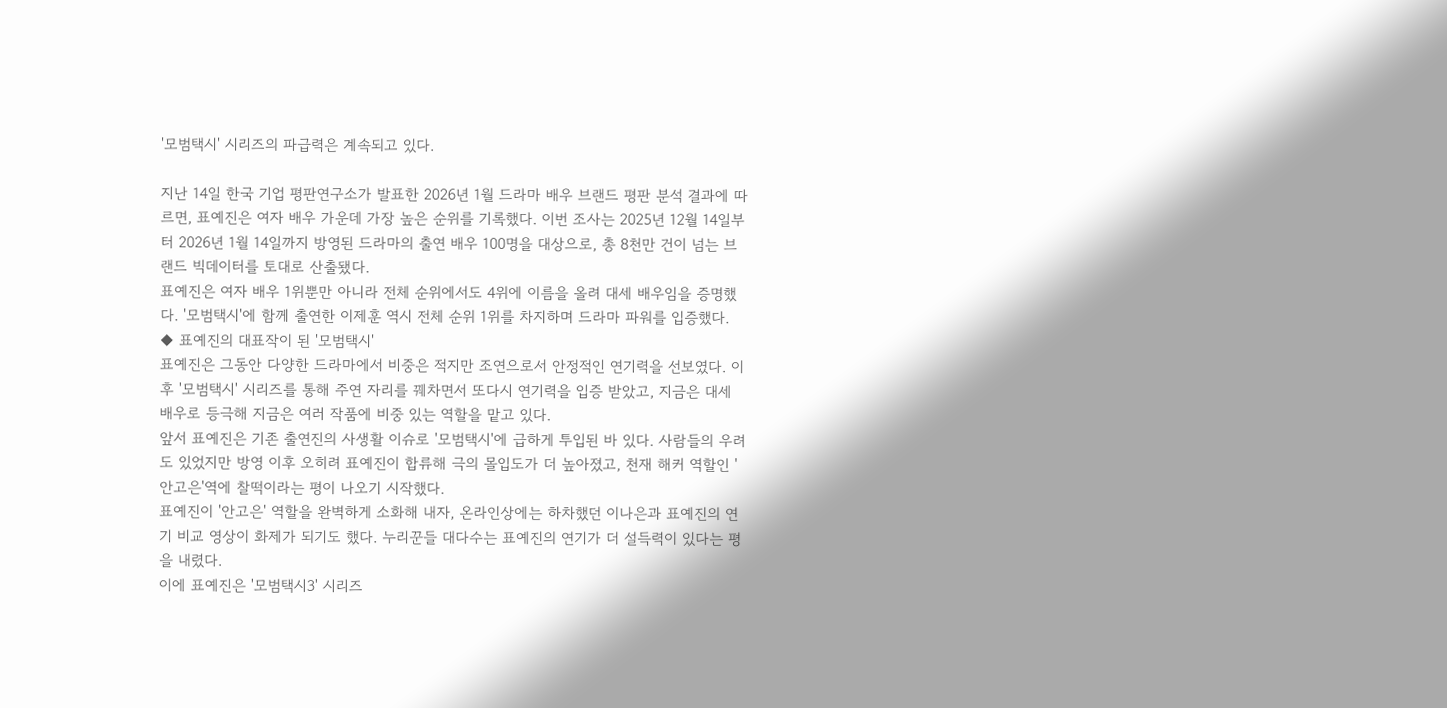'모범택시' 시리즈의 파급력은 계속되고 있다.

지난 14일 한국 기업 평판연구소가 발표한 2026년 1월 드라마 배우 브랜드 평판 분석 결과에 따르면, 표예진은 여자 배우 가운데 가장 높은 순위를 기록했다. 이번 조사는 2025년 12월 14일부터 2026년 1월 14일까지 방영된 드라마의 출연 배우 100명을 대상으로, 총 8천만 건이 넘는 브랜드 빅데이터를 토대로 산출됐다.
표예진은 여자 배우 1위뿐만 아니라 전체 순위에서도 4위에 이름을 올려 대세 배우임을 증명했다. '모범택시'에 함께 출연한 이제훈 역시 전체 순위 1위를 차지하며 드라마 파워를 입증했다.
◆ 표예진의 대표작이 된 '모범택시'
표예진은 그동안 다양한 드라마에서 비중은 적지만 조연으로서 안정적인 연기력을 선보였다. 이후 '모범택시' 시리즈를 통해 주연 자리를 꿰차면서 또다시 연기력을 입증 받았고, 지금은 대세 배우로 등극해 지금은 여러 작품에 비중 있는 역할을 맡고 있다.
앞서 표예진은 기존 출연진의 사생활 이슈로 '모범택시'에 급하게 투입된 바 있다. 사람들의 우려도 있었지만 방영 이후 오히려 표예진이 합류해 극의 몰입도가 더 높아졌고, 천재 해커 역할인 '안고은'역에 찰떡이라는 평이 나오기 시작했다.
표예진이 '안고은' 역할을 완벽하게 소화해 내자, 온라인상에는 하차했던 이나은과 표예진의 연기 비교 영상이 화제가 되기도 했다. 누리꾼들 대다수는 표예진의 연기가 더 설득력이 있다는 평을 내렸다.
이에 표예진은 '모범택시3' 시리즈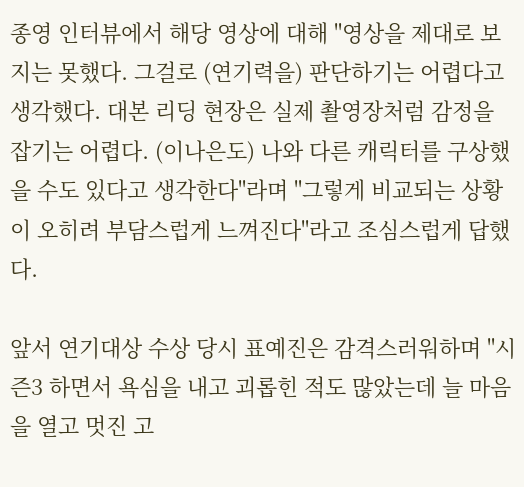종영 인터뷰에서 해당 영상에 대해 "영상을 제대로 보지는 못했다. 그걸로 (연기력을) 판단하기는 어렵다고 생각했다. 대본 리딩 현장은 실제 촬영장처럼 감정을 잡기는 어렵다. (이나은도) 나와 다른 캐릭터를 구상했을 수도 있다고 생각한다"라며 "그렇게 비교되는 상황이 오히려 부담스럽게 느껴진다"라고 조심스럽게 답했다.

앞서 연기대상 수상 당시 표예진은 감격스러워하며 "시즌3 하면서 욕심을 내고 괴롭힌 적도 많았는데 늘 마음을 열고 멋진 고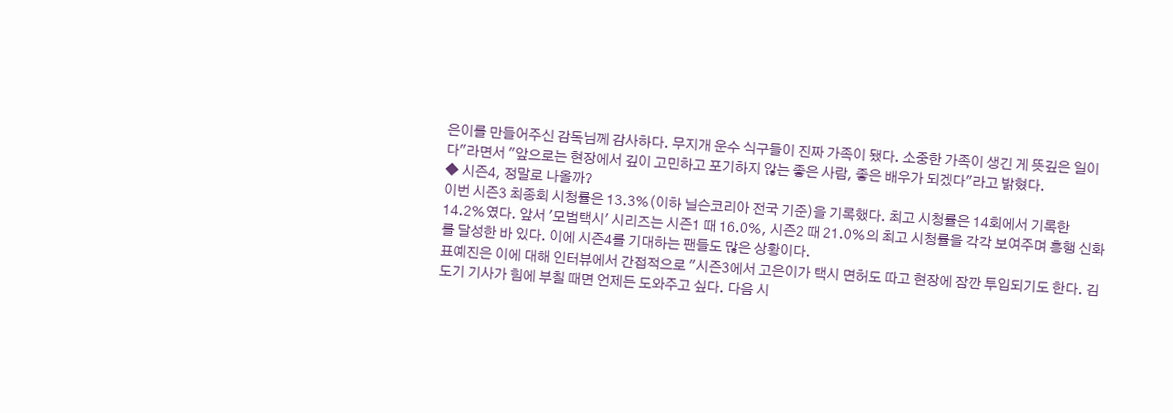은이를 만들어주신 감독님께 감사하다. 무지개 운수 식구들이 진짜 가족이 됐다. 소중한 가족이 생긴 게 뜻깊은 일이다"라면서 "앞으로는 현장에서 깊이 고민하고 포기하지 않는 좋은 사람, 좋은 배우가 되겠다"라고 밝혔다.
◆ 시즌4, 정말로 나올까?
이번 시즌3 최종회 시청률은 13.3%(이하 닐슨코리아 전국 기준)을 기록했다. 최고 시청률은 14회에서 기록한 14.2%였다. 앞서 '모범택시' 시리즈는 시즌1 때 16.0%, 시즌2 때 21.0%의 최고 시청률을 각각 보여주며 흥행 신화를 달성한 바 있다. 이에 시즌4를 기대하는 팬들도 많은 상황이다.
표예진은 이에 대해 인터뷰에서 간접적으로 "시즌3에서 고은이가 택시 면허도 따고 현장에 잠깐 투입되기도 한다. 김도기 기사가 힘에 부칠 때면 언제든 도와주고 싶다. 다음 시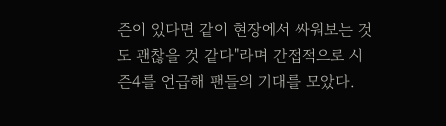즌이 있다면 같이 현장에서 싸워보는 것도 괜찮을 것 같다"라며 간접적으로 시즌4를 언급해 팬들의 기대를 모았다.